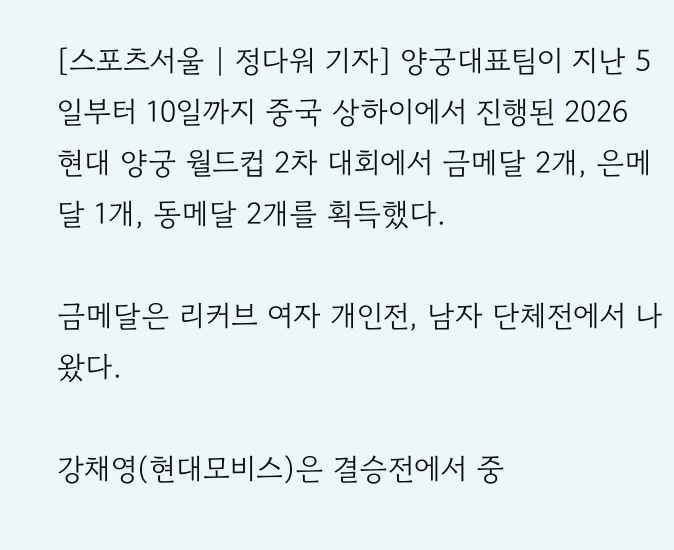[스포츠서울 | 정다워 기자] 양궁대표팀이 지난 5일부터 10일까지 중국 상하이에서 진행된 2026 현대 양궁 월드컵 2차 대회에서 금메달 2개, 은메달 1개, 동메달 2개를 획득했다.

금메달은 리커브 여자 개인전, 남자 단체전에서 나왔다.

강채영(현대모비스)은 결승전에서 중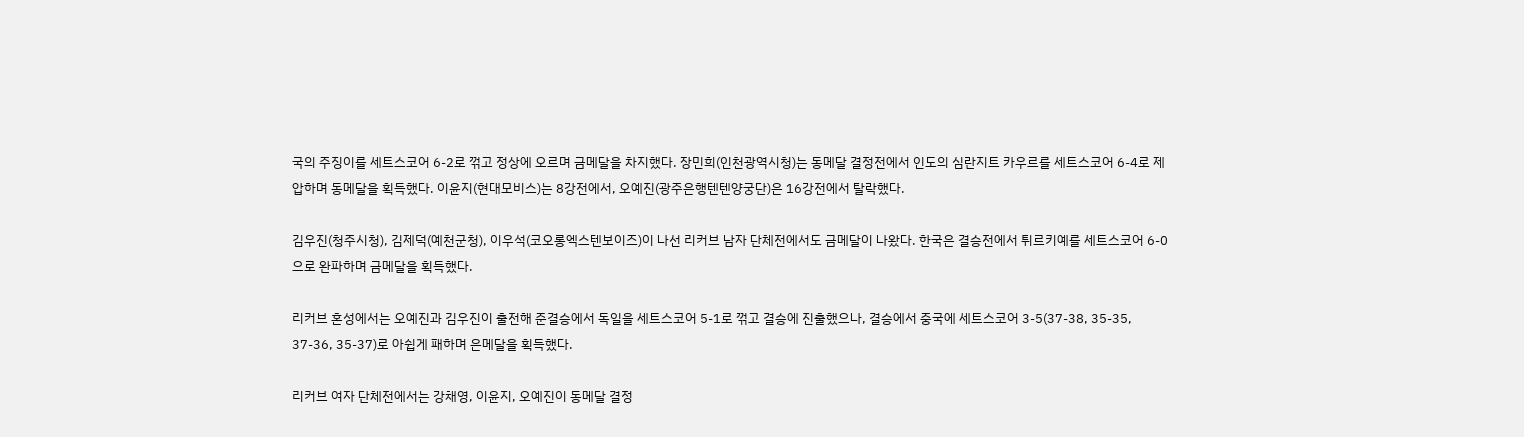국의 주징이를 세트스코어 6-2로 꺾고 정상에 오르며 금메달을 차지했다. 장민희(인천광역시청)는 동메달 결정전에서 인도의 심란지트 카우르를 세트스코어 6-4로 제압하며 동메달을 획득했다. 이윤지(현대모비스)는 8강전에서, 오예진(광주은행텐텐양궁단)은 16강전에서 탈락했다.

김우진(청주시청), 김제덕(예천군청), 이우석(코오롱엑스텐보이즈)이 나선 리커브 남자 단체전에서도 금메달이 나왔다. 한국은 결승전에서 튀르키예를 세트스코어 6-0으로 완파하며 금메달을 획득했다.

리커브 혼성에서는 오예진과 김우진이 출전해 준결승에서 독일을 세트스코어 5-1로 꺾고 결승에 진출했으나, 결승에서 중국에 세트스코어 3-5(37-38, 35-35, 37-36, 35-37)로 아쉽게 패하며 은메달을 획득했다.

리커브 여자 단체전에서는 강채영, 이윤지, 오예진이 동메달 결정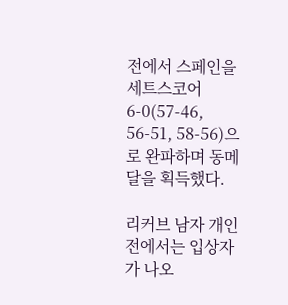전에서 스페인을 세트스코어 6-0(57-46, 56-51, 58-56)으로 완파하며 동메달을 획득했다.

리커브 남자 개인전에서는 입상자가 나오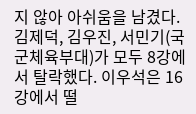지 않아 아쉬움을 남겼다. 김제덕, 김우진, 서민기(국군체육부대)가 모두 8강에서 탈락했다. 이우석은 16강에서 떨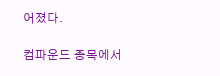어졌다.

컴파운드 종목에서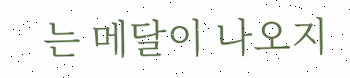는 메달이 나오지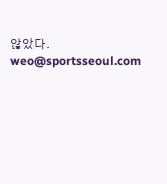않았다. weo@sportsseoul.com